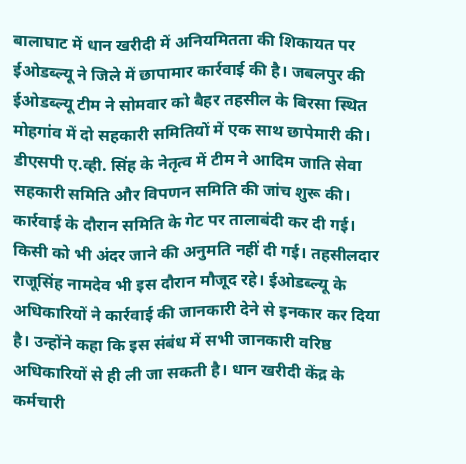बालाघाट में धान खरीदी में अनियमितता की शिकायत पर ईओडब्ल्यू ने जिले में छापामार कार्रवाई की है। जबलपुर की ईओडब्ल्यू टीम ने सोमवार को बैहर तहसील के बिरसा स्थित मोहगांव में दो सहकारी समितियों में एक साथ छापेमारी की। डीएसपी ए.व्ही. सिंह के नेतृत्व में टीम ने आदिम जाति सेवा सहकारी समिति और विपणन समिति की जांच शुरू की। कार्रवाई के दौरान समिति के गेट पर तालाबंदी कर दी गई। किसी को भी अंदर जाने की अनुमति नहीं दी गई। तहसीलदार राजूसिंह नामदेव भी इस दौरान मौजूद रहे। ईओडब्ल्यू के अधिकारियों ने कार्रवाई की जानकारी देने से इनकार कर दिया है। उन्होंने कहा कि इस संबंध में सभी जानकारी वरिष्ठ अधिकारियों से ही ली जा सकती है। धान खरीदी केंद्र के कर्मचारी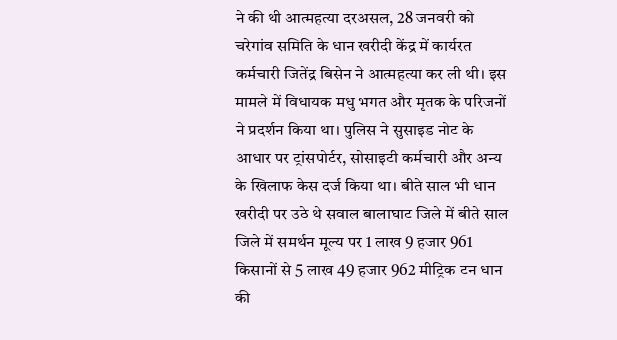ने की थी आत्महत्या दरअसल, 28 जनवरी को चरेगांव समिति के धान खरीदी केंद्र में कार्यरत कर्मचारी जितेंद्र बिसेन ने आत्महत्या कर ली थी। इस मामले में विधायक मधु भगत और मृतक के परिजनों ने प्रदर्शन किया था। पुलिस ने सुसाइड नोट के आधार पर ट्रांसपोर्टर, सोसाइटी कर्मचारी और अन्य के खिलाफ केस दर्ज किया था। बीते साल भी धान खरीदी पर उठे थे सवाल बालाघाट जिले में बीते साल जिले में समर्थन मूल्य पर 1 लाख 9 हजार 961 किसानों से 5 लाख 49 हजार 962 मीट्रिक टन धान की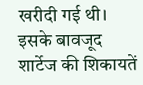खरीदी गई थी। इसके बावजूद शार्टेज की शिकायतें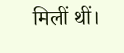मिलीं थीं।